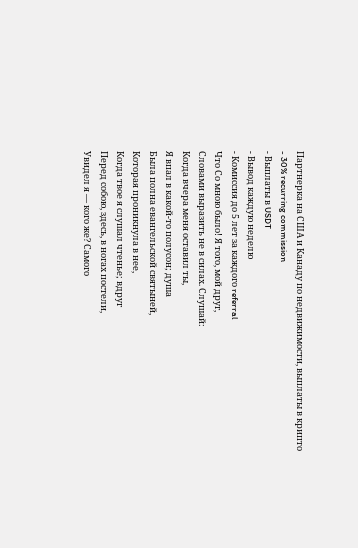Партнерка на США и Канаду по недвижимости, выплаты в крипто
- 30% recurring commission
- Выплаты в USDT
- Вывод каждую неделю
- Комиссия до 5 лет за каждого referral
Что Со мною было! Я того, мой друг,
Словами выразить не в силах. Слушай:
Когда вчера меня оставил ты,
Я впал в какой-то полусон; душа
Была полна евангельской святыней,
Которая проникнула в нее,
Когда твое я слушал чтенье; вдруг
Перед собою, здесь, в ногах постели,
Увидел я — кого же? Самого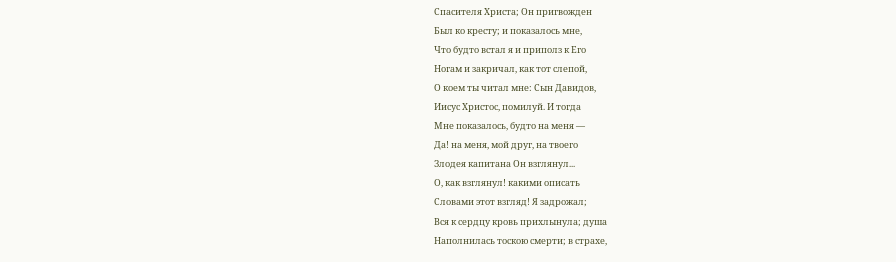Спасителя Христа; Он пригвожден
Был ко кресту; и показалось мне,
Что будто встал я и приполз к Его
Ногам и закричал, как тот слепой,
О коем ты читал мне: Сын Давидов,
Иисус Христос, помилуй. И тогда
Мне показалось, будто на меня —
Да! на меня, мой друг, на твоего
Злодея капитана Он взглянул...
О, как взглянул! какими описать
Словами этот взгляд! Я задрожал;
Вся к сердцу кровь прихлынула; душа
Наполнилась тоскою смерти; в страхе,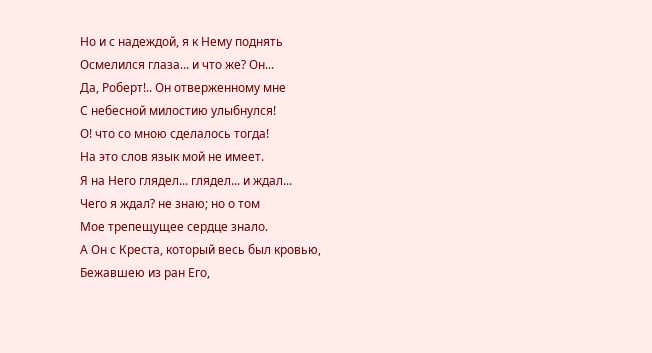Но и с надеждой, я к Нему поднять
Осмелился глаза... и что же? Он...
Да, Роберт!.. Он отверженному мне
С небесной милостию улыбнулся!
О! что со мною сделалось тогда!
На это слов язык мой не имеет.
Я на Него глядел... глядел... и ждал...
Чего я ждал? не знаю; но о том
Мое трепещущее сердце знало.
А Он с Креста, который весь был кровью,
Бежавшею из ран Его,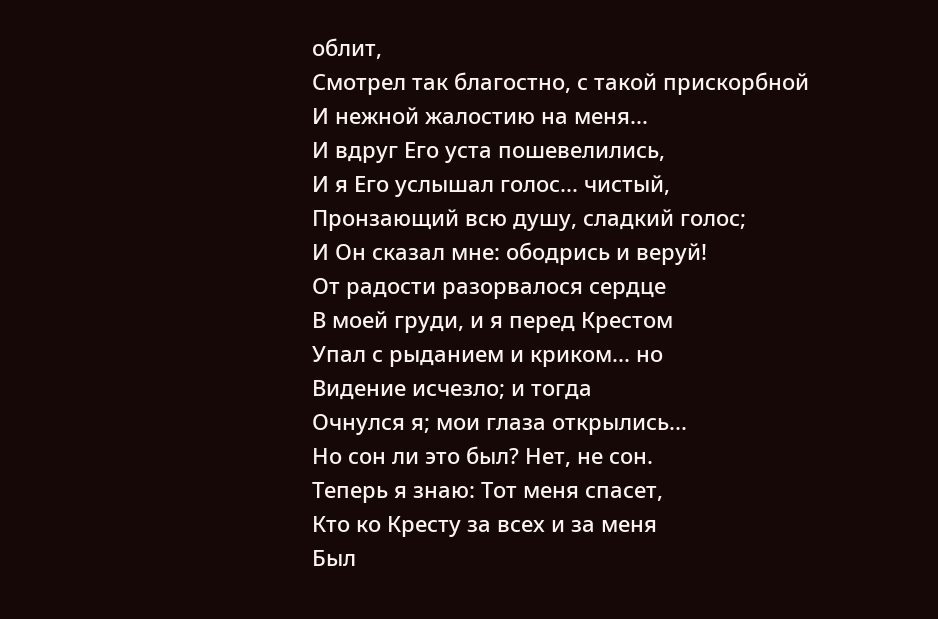облит,
Смотрел так благостно, с такой прискорбной
И нежной жалостию на меня...
И вдруг Его уста пошевелились,
И я Его услышал голос... чистый,
Пронзающий всю душу, сладкий голос;
И Он сказал мне: ободрись и веруй!
От радости разорвалося сердце
В моей груди, и я перед Крестом
Упал с рыданием и криком... но
Видение исчезло; и тогда
Очнулся я; мои глаза открылись...
Но сон ли это был? Нет, не сон.
Теперь я знаю: Тот меня спасет,
Кто ко Кресту за всех и за меня
Был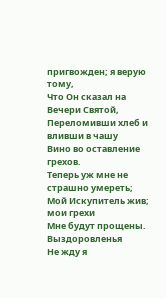пригвожден; я верую тому,
Что Он сказал на Вечери Святой,
Переломивши хлеб и вливши в чашу
Вино во оставление грехов.
Теперь уж мне не страшно умереть;
Мой Искупитель жив; мои грехи
Мне будут прощены. Выздоровленья
Не жду я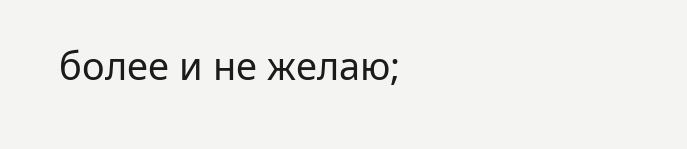более и не желаю;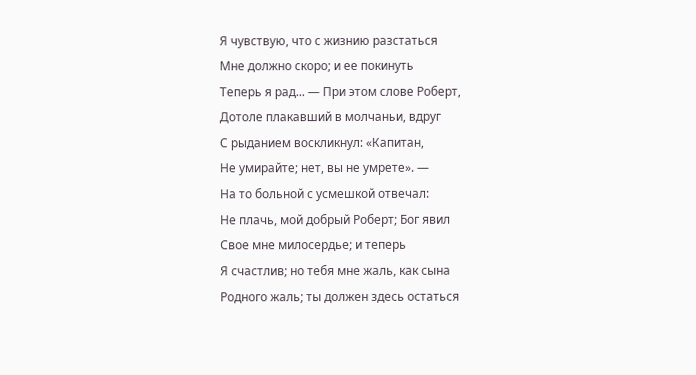Я чувствую, что с жизнию разстаться
Мне должно скоро; и ее покинуть
Теперь я рад... — При этом слове Роберт,
Дотоле плакавший в молчаньи, вдруг
С рыданием воскликнул: «Капитан,
Не умирайте; нет, вы не умрете». —
На то больной с усмешкой отвечал:
Не плачь, мой добрый Роберт; Бог явил
Свое мне милосердье; и теперь
Я счастлив; но тебя мне жаль, как сына
Родного жаль; ты должен здесь остаться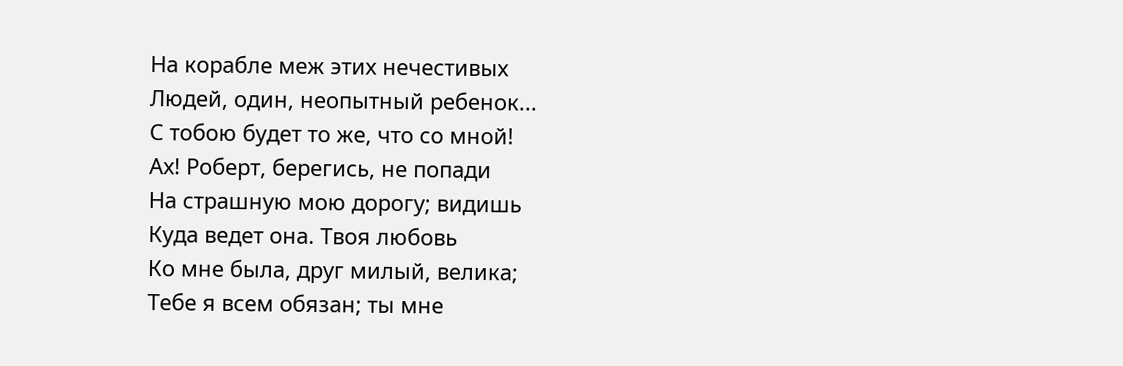На корабле меж этих нечестивых
Людей, один, неопытный ребенок...
С тобою будет то же, что со мной!
Ах! Роберт, берегись, не попади
На страшную мою дорогу; видишь
Куда ведет она. Твоя любовь
Ко мне была, друг милый, велика;
Тебе я всем обязан; ты мне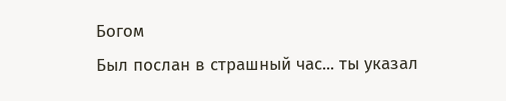Богом
Был послан в страшный час... ты указал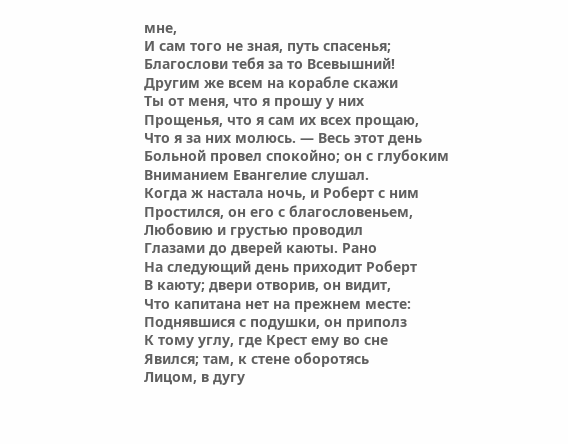мне,
И сам того не зная, путь спасенья;
Благослови тебя за то Всевышний!
Другим же всем на корабле скажи
Ты от меня, что я прошу у них
Прощенья, что я сам их всех прощаю,
Что я за них молюсь. — Весь этот день
Больной провел спокойно; он с глубоким
Вниманием Евангелие слушал.
Когда ж настала ночь, и Роберт с ним
Простился, он его с благословеньем,
Любовию и грустью проводил
Глазами до дверей каюты. Рано
На следующий день приходит Роберт
В каюту; двери отворив, он видит,
Что капитана нет на прежнем месте:
Поднявшися с подушки, он приполз
К тому углу, где Крест ему во сне
Явился; там, к стене оборотясь
Лицом, в дугу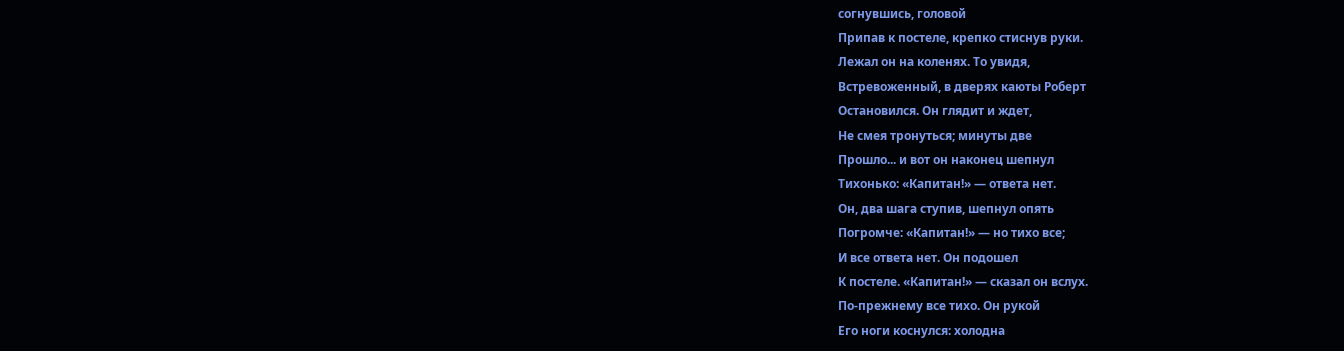согнувшись, головой
Припав к постеле, крепко стиснув руки.
Лежал он на коленях. То увидя,
Встревоженный, в дверях каюты Роберт
Остановился. Он глядит и ждет,
Не смея тронуться; минуты две
Прошло... и вот он наконец шепнул
Тихонько: «Капитан!» — ответа нет.
Он, два шага ступив, шепнул опять
Погромче: «Капитан!» — но тихо все;
И все ответа нет. Он подошел
К постеле. «Капитан!» — сказал он вслух.
По-прежнему все тихо. Он рукой
Его ноги коснулся: холодна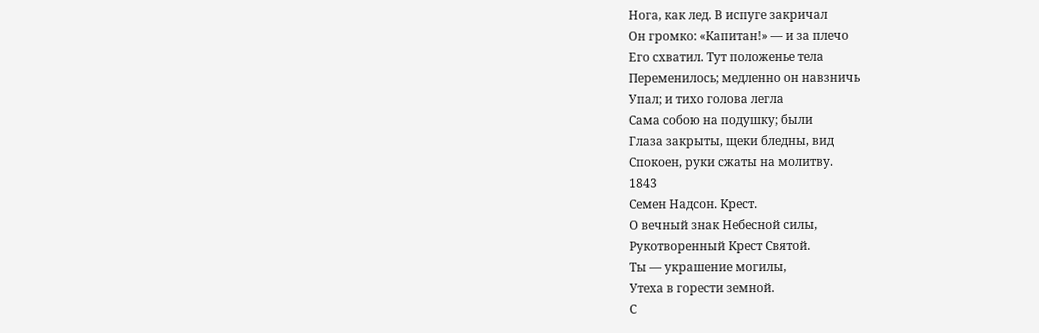Нога, как лед. В испуге закричал
Он громко: «Капитан!» — и за плечо
Его схватил. Тут положенье тела
Переменилось; медленно он навзничь
Упал; и тихо голова легла
Сама собою на подушку; были
Глаза закрыты, щеки бледны, вид
Спокоен, руки сжаты на молитву.
1843
Семен Надсон. Крест.
О вечный знак Небесной силы,
Рукотворенный Крест Святой.
Ты — украшение могилы,
Утеха в горести земной.
С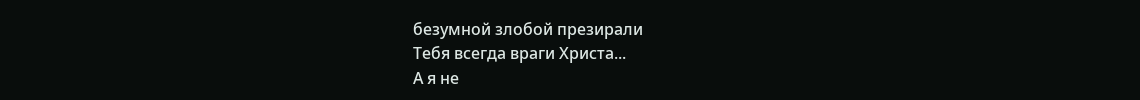безумной злобой презирали
Тебя всегда враги Христа...
А я не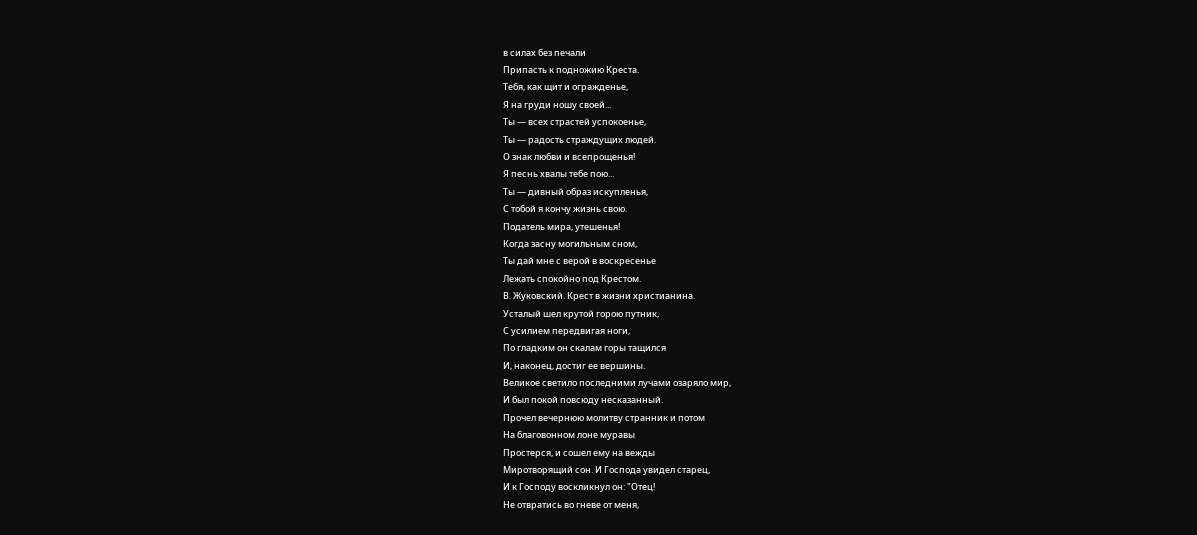в силах без печали
Припасть к подножию Креста.
Тебя, как щит и огражденье,
Я на груди ношу своей...
Ты — всех страстей успокоенье,
Ты — радость страждущих людей.
О знак любви и всепрощенья!
Я песнь хвалы тебе пою...
Ты — дивный образ искупленья,
С тобой я кончу жизнь свою.
Податель мира, утешенья!
Когда засну могильным сном,
Ты дай мне с верой в воскресенье
Лежать спокойно под Крестом.
В. Жуковский. Крест в жизни христианина.
Усталый шел крутой горою путник,
С усилием передвигая ноги,
По гладким он скалам горы тащился
И, наконец, достиг ее вершины.
Великое светило последними лучами озаряло мир,
И был покой повсюду несказанный.
Прочел вечернюю молитву странник и потом
На благовонном лоне муравы
Простерся, и сошел ему на вежды
Миротворящий сон. И Господа увидел старец,
И к Господу воскликнул он: "Отец!
Не отвратись во гневе от меня,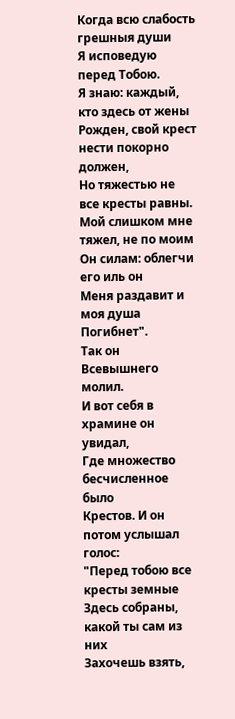Когда всю слабость грешныя души
Я исповедую перед Тобою.
Я знаю: каждый, кто здесь от жены
Рожден, свой крест нести покорно должен,
Но тяжестью не все кресты равны.
Мой слишком мне тяжел, не по моим
Он силам: облегчи его иль он
Меня раздавит и моя душа Погибнет".
Так он Всевышнего молил.
И вот себя в храмине он увидал,
Где множество бесчисленное было
Крестов. И он потом услышал голос:
"Перед тобою все кресты земные
Здесь собраны, какой ты сам из них
Захочешь взять,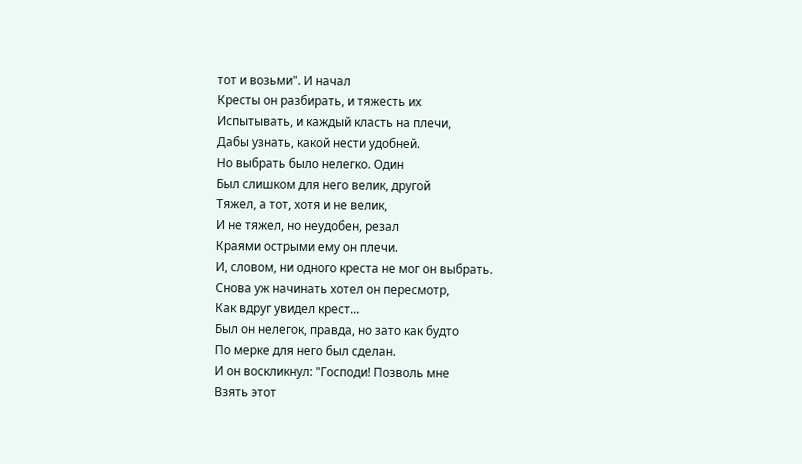тот и возьми". И начал
Кресты он разбирать, и тяжесть их
Испытывать, и каждый класть на плечи,
Дабы узнать, какой нести удобней.
Но выбрать было нелегко. Один
Был слишком для него велик, другой
Тяжел, а тот, хотя и не велик,
И не тяжел, но неудобен, резал
Краями острыми ему он плечи.
И, словом, ни одного креста не мог он выбрать.
Снова уж начинать хотел он пересмотр,
Как вдруг увидел крест...
Был он нелегок, правда, но зато как будто
По мерке для него был сделан.
И он воскликнул: "Господи! Позволь мне
Взять этот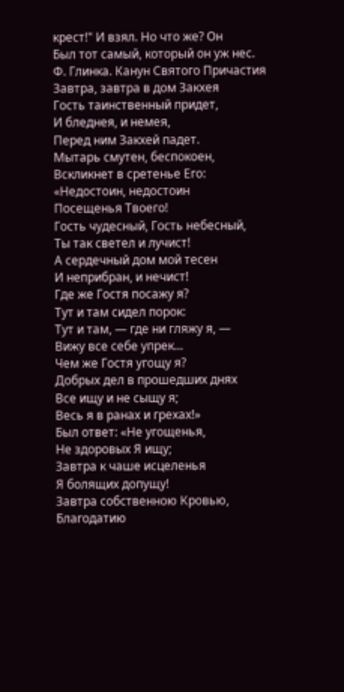крест!" И взял. Но что же? Он
Был тот самый, который он уж нес.
Ф. Глинка. Канун Святого Причастия
Завтра, завтра в дом Закхея
Гость таинственный придет,
И бледнея, и немея,
Перед ним Закхей падет.
Мытарь смутен, беспокоен,
Вскликнет в сретенье Его:
«Недостоин, недостоин
Посещенья Твоего!
Гость чудесный, Гость небесный,
Ты так светел и лучист!
А сердечный дом мой тесен
И неприбран, и нечист!
Где же Гостя посажу я?
Тут и там сидел порок:
Тут и там, — где ни гляжу я, —
Вижу все себе упрек...
Чем же Гостя угощу я?
Добрых дел в прошедших днях
Все ищу и не сыщу я;
Весь я в ранах и грехах!»
Был ответ: «Не угощенья,
Не здоровых Я ищу;
Завтра к чаше исцеленья
Я болящих допущу!
Завтра собственною Кровью,
Благодатию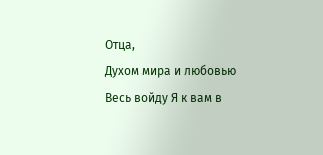Отца,
Духом мира и любовью
Весь войду Я к вам в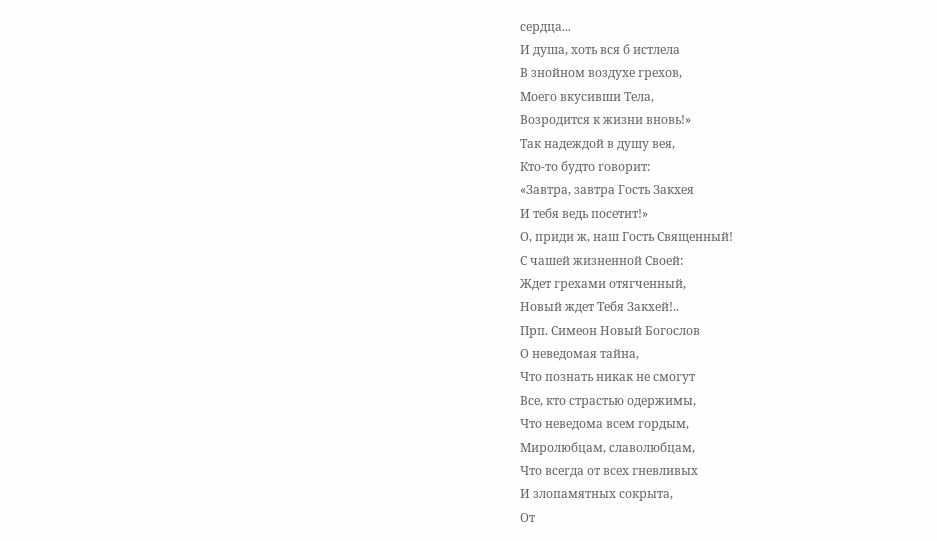сердца...
И душа, хоть вся б истлела
В знойном воздухе грехов,
Моего вкусивши Тела,
Возродится к жизни вновь!»
Так надеждой в душу вея,
Кто-то будто говорит:
«Завтра, завтра Гость Закхея
И тебя ведь посетит!»
О, приди ж, наш Гость Священный!
С чашей жизненной Своей:
Ждет грехами отягченный,
Новый ждет Тебя Закхей!..
Прп. Симеон Новый Богослов
О неведомая тайна,
Что познать никак не смогут
Все, кто страстью одержимы,
Что неведома всем гордым,
Миролюбцам, славолюбцам,
Что всегда от всех гневливых
И злопамятных сокрыта,
От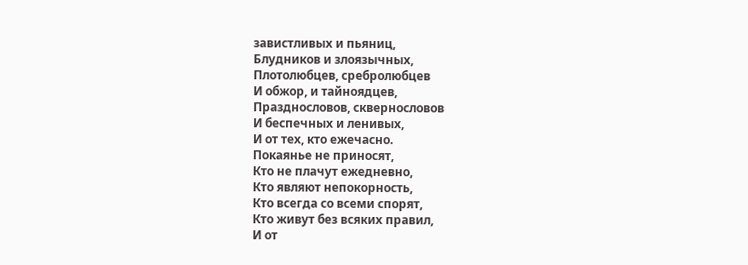завистливых и пьяниц,
Блудников и злоязычных,
Плотолюбцев, сребролюбцев
И обжор, и тайноядцев,
Празднословов, сквернословов
И беспечных и ленивых,
И от тех, кто ежечасно.
Покаянье не приносят,
Кто не плачут ежедневно,
Кто являют непокорность,
Кто всегда со всеми спорят,
Кто живут без всяких правил,
И от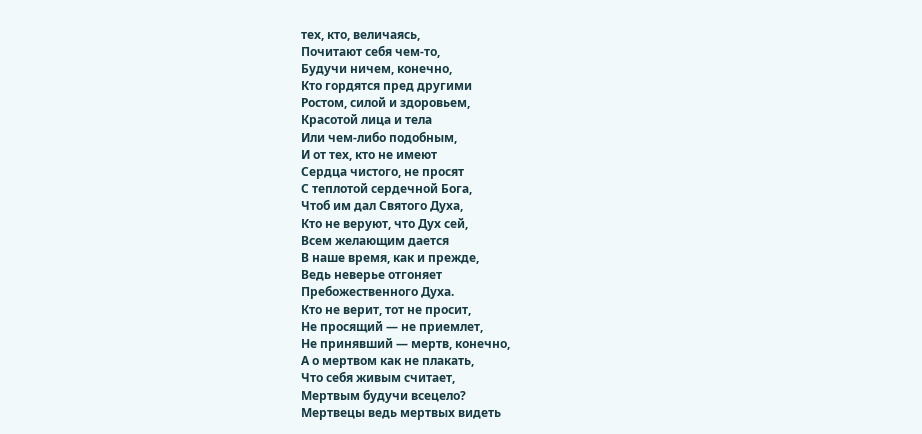тех, кто, величаясь,
Почитают себя чем-то,
Будучи ничем, конечно,
Кто гордятся пред другими
Ростом, силой и здоровьем,
Красотой лица и тела
Или чем-либо подобным,
И от тех, кто не имеют
Сердца чистого, не просят
С теплотой сердечной Бога,
Чтоб им дал Святого Духа,
Кто не веруют, что Дух сей,
Всем желающим дается
В наше время, как и прежде,
Ведь неверье отгоняет
Пребожественного Духа.
Кто не верит, тот не просит,
Не просящий — не приемлет,
Не принявший — мертв, конечно,
А о мертвом как не плакать,
Что себя живым считает,
Мертвым будучи всецело?
Мертвецы ведь мертвых видеть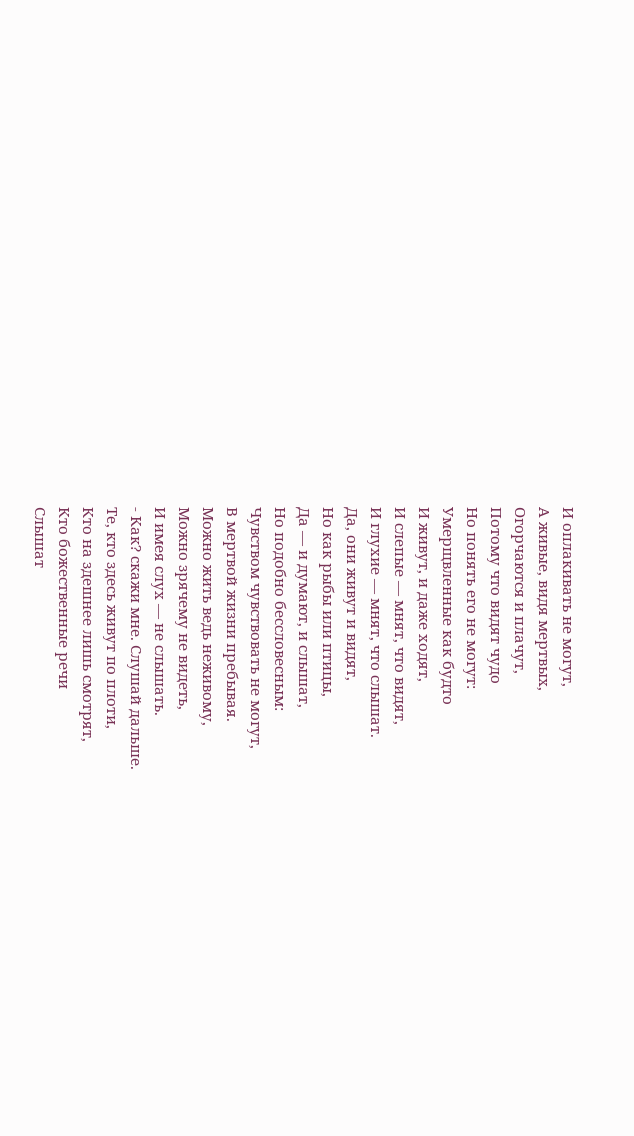И оплакивать не могут,
А живые, видя мертвых,
Огорчаются и плачут,
Потому что видят чудо
Но понять его не могут:
Умерщвленные как будто
И живут, и даже ходят,
И слепые — мнят, что видят,
И глухие — мнят, что слышат.
Да, они живут и видят,
Но как рыбы или птицы,
Да — и думают, и слышат,
Но подобно бессловесным:
Чувством чувствовать не могут,
В мертвой жизни пребывая.
Можно жить ведь неживому,
Можно зрячему не видеть,
И имея слух — не слышать.
- Как? скажи мне. Слушай дальше.
Те, кто здесь живут по плоти,
Кто на здешнее лишь смотрят,
Кто божественные речи
Слышат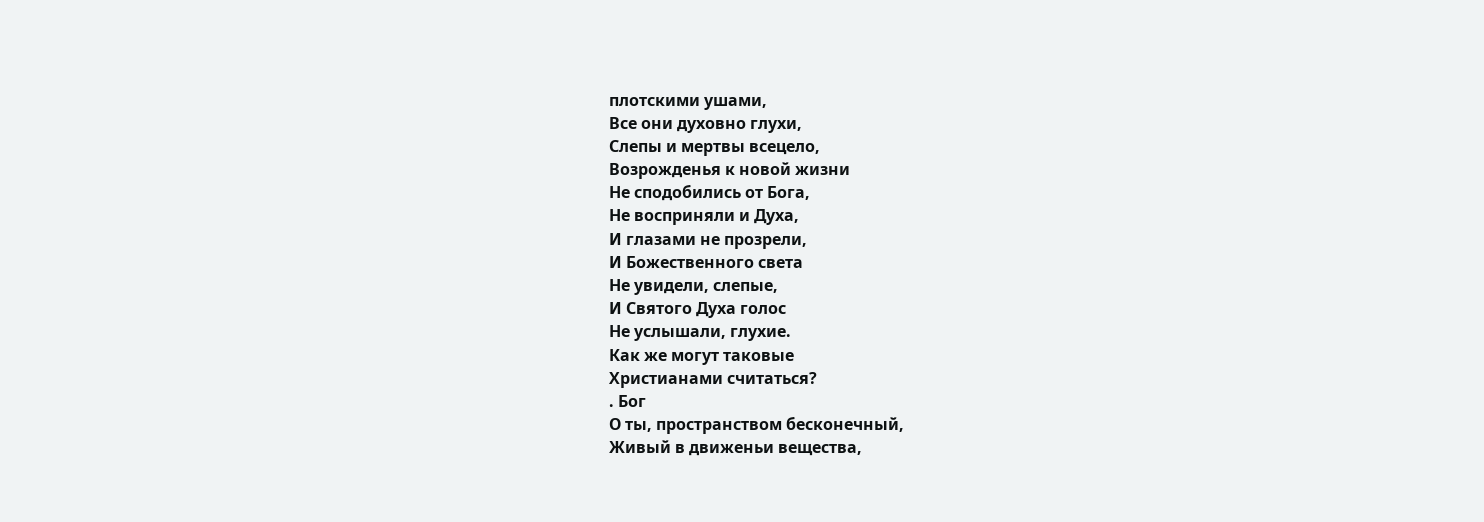плотскими ушами,
Все они духовно глухи,
Слепы и мертвы всецело,
Возрожденья к новой жизни
Не сподобились от Бога,
Не восприняли и Духа,
И глазами не прозрели,
И Божественного света
Не увидели, слепые,
И Святого Духа голос
Не услышали, глухие.
Как же могут таковые
Христианами считаться?
. Бог
О ты, пространством бесконечный,
Живый в движеньи вещества,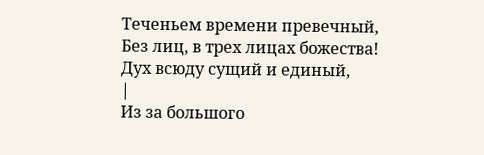Теченьем времени превечный,
Без лиц, в трех лицах божества!
Дух всюду сущий и единый,
|
Из за большого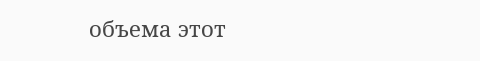объема этот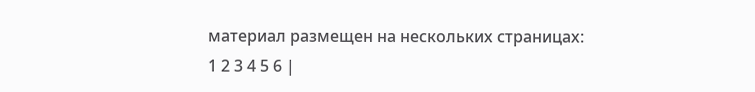материал размещен на нескольких страницах:
1 2 3 4 5 6 |